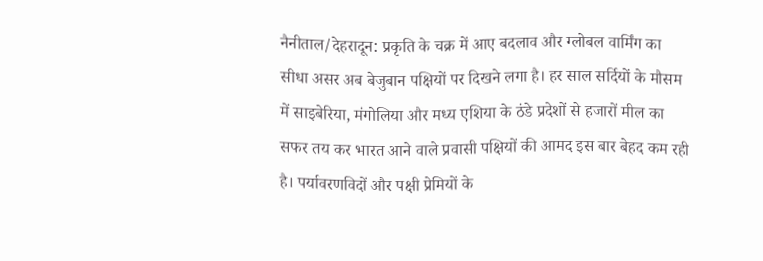नैनीताल/देहरादून: प्रकृति के चक्र में आए बदलाव और ग्लोबल वार्मिंग का सीधा असर अब बेजुबान पक्षियों पर दिखने लगा है। हर साल सर्दियों के मौसम में साइबेरिया, मंगोलिया और मध्य एशिया के ठंडे प्रदेशों से हजारों मील का सफर तय कर भारत आने वाले प्रवासी पक्षियों की आमद इस बार बेहद कम रही है। पर्यावरणविदों और पक्षी प्रेमियों के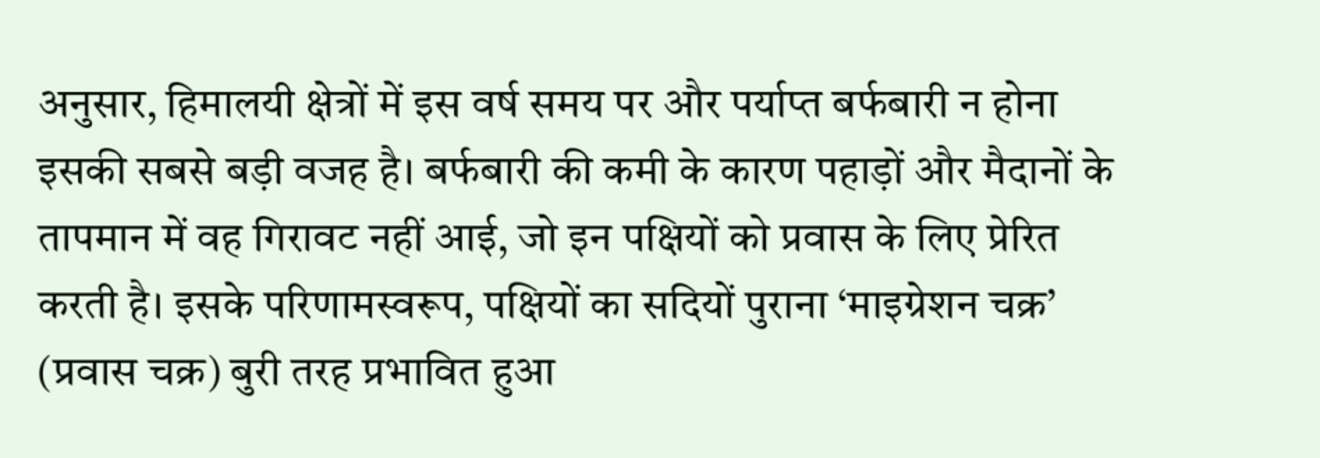अनुसार, हिमालयी क्षेत्रों में इस वर्ष समय पर और पर्याप्त बर्फबारी न होना इसकी सबसे बड़ी वजह है। बर्फबारी की कमी के कारण पहाड़ों और मैदानों के तापमान में वह गिरावट नहीं आई, जो इन पक्षियों को प्रवास के लिए प्रेरित करती है। इसके परिणामस्वरूप, पक्षियों का सदियों पुराना ‘माइग्रेशन चक्र’ (प्रवास चक्र) बुरी तरह प्रभावित हुआ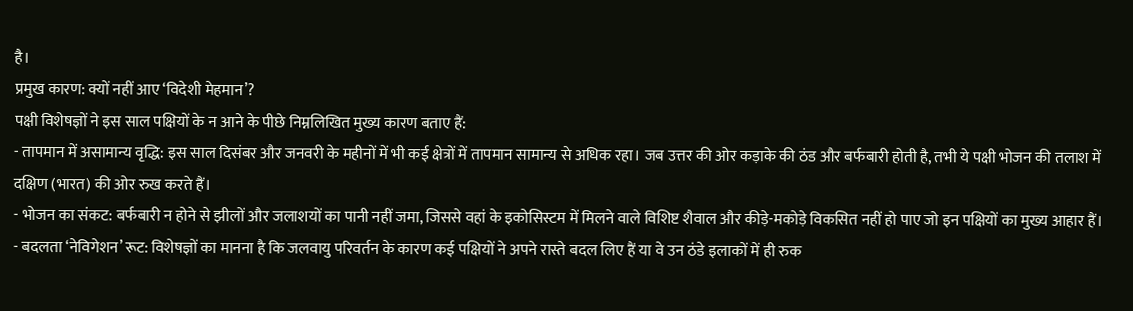है।
प्रमुख कारण: क्यों नहीं आए ‘विदेशी मेहमान’?
पक्षी विशेषज्ञों ने इस साल पक्षियों के न आने के पीछे निम्नलिखित मुख्य कारण बताए हैं:
- तापमान में असामान्य वृद्धि: इस साल दिसंबर और जनवरी के महीनों में भी कई क्षेत्रों में तापमान सामान्य से अधिक रहा। जब उत्तर की ओर कड़ाके की ठंड और बर्फबारी होती है, तभी ये पक्षी भोजन की तलाश में दक्षिण (भारत) की ओर रुख करते हैं।
- भोजन का संकट: बर्फबारी न होने से झीलों और जलाशयों का पानी नहीं जमा, जिससे वहां के इकोसिस्टम में मिलने वाले विशिष्ट शैवाल और कीड़े-मकोड़े विकसित नहीं हो पाए जो इन पक्षियों का मुख्य आहार हैं।
- बदलता ‘नेविगेशन’ रूट: विशेषज्ञों का मानना है कि जलवायु परिवर्तन के कारण कई पक्षियों ने अपने रास्ते बदल लिए हैं या वे उन ठंडे इलाकों में ही रुक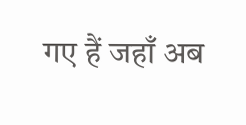गए हैं जहाँ अब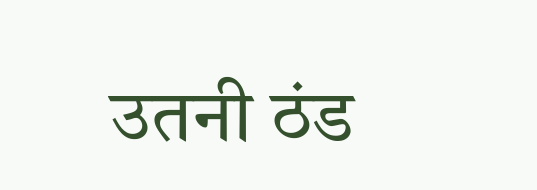उतनी ठंड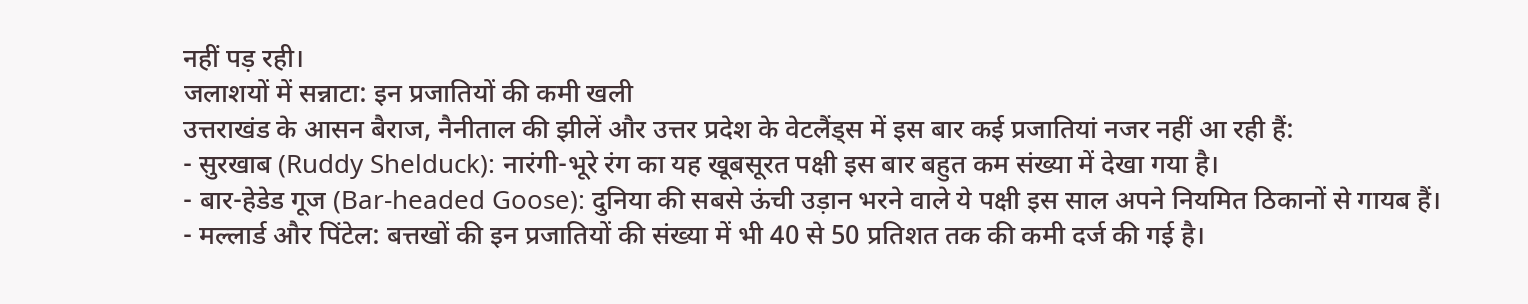नहीं पड़ रही।
जलाशयों में सन्नाटा: इन प्रजातियों की कमी खली
उत्तराखंड के आसन बैराज, नैनीताल की झीलें और उत्तर प्रदेश के वेटलैंड्स में इस बार कई प्रजातियां नजर नहीं आ रही हैं:
- सुरखाब (Ruddy Shelduck): नारंगी-भूरे रंग का यह खूबसूरत पक्षी इस बार बहुत कम संख्या में देखा गया है।
- बार-हेडेड गूज (Bar-headed Goose): दुनिया की सबसे ऊंची उड़ान भरने वाले ये पक्षी इस साल अपने नियमित ठिकानों से गायब हैं।
- मल्लार्ड और पिंटेल: बत्तखों की इन प्रजातियों की संख्या में भी 40 से 50 प्रतिशत तक की कमी दर्ज की गई है।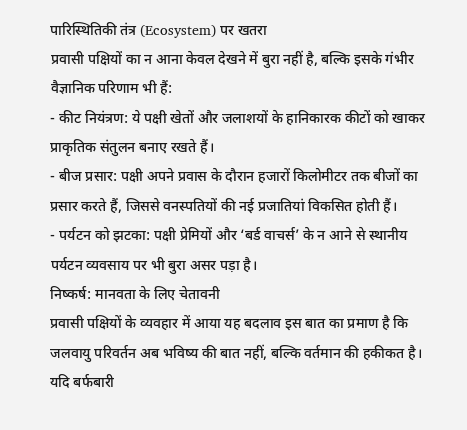पारिस्थितिकी तंत्र (Ecosystem) पर खतरा
प्रवासी पक्षियों का न आना केवल देखने में बुरा नहीं है, बल्कि इसके गंभीर वैज्ञानिक परिणाम भी हैं:
- कीट नियंत्रण: ये पक्षी खेतों और जलाशयों के हानिकारक कीटों को खाकर प्राकृतिक संतुलन बनाए रखते हैं।
- बीज प्रसार: पक्षी अपने प्रवास के दौरान हजारों किलोमीटर तक बीजों का प्रसार करते हैं, जिससे वनस्पतियों की नई प्रजातियां विकसित होती हैं।
- पर्यटन को झटका: पक्षी प्रेमियों और ‘बर्ड वाचर्स’ के न आने से स्थानीय पर्यटन व्यवसाय पर भी बुरा असर पड़ा है।
निष्कर्ष: मानवता के लिए चेतावनी
प्रवासी पक्षियों के व्यवहार में आया यह बदलाव इस बात का प्रमाण है कि जलवायु परिवर्तन अब भविष्य की बात नहीं, बल्कि वर्तमान की हकीकत है। यदि बर्फबारी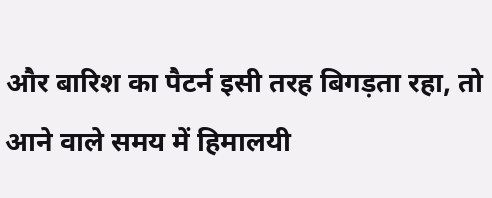और बारिश का पैटर्न इसी तरह बिगड़ता रहा, तो आने वाले समय में हिमालयी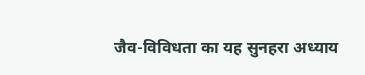जैव-विविधता का यह सुनहरा अध्याय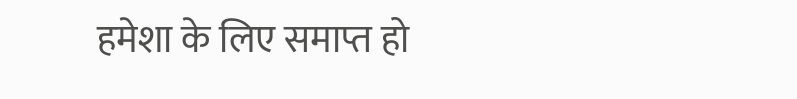हमेशा के लिए समाप्त हो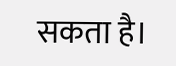सकता है।